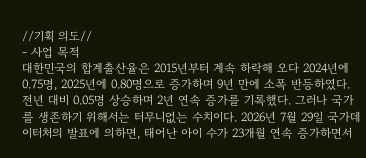//기획 의도//
- 사업 목적
대한민국의 합계출산율은 2015년부터 계속 하락해 오다 2024년에 0.75명, 2025년에 0.80명으로 증가하며 9년 만에 소폭 반등하였다. 전년 대비 0.05명 상승하며 2년 연속 증가를 기록했다. 그러나 국가를 생존하기 위해서는 터무니없는 수치이다. 2026년 7월 29일 국가데이터처의 발표에 의하면, 태어난 아이 수가 23개월 연속 증가하면서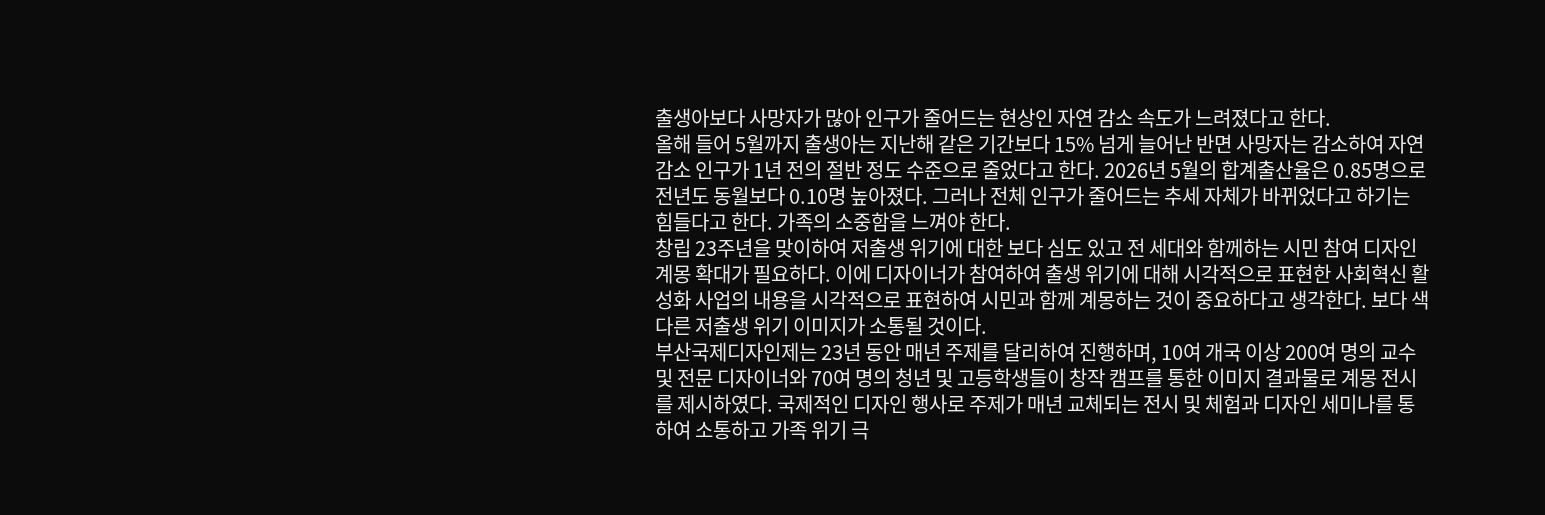출생아보다 사망자가 많아 인구가 줄어드는 현상인 자연 감소 속도가 느려졌다고 한다.
올해 들어 5월까지 출생아는 지난해 같은 기간보다 15% 넘게 늘어난 반면 사망자는 감소하여 자연 감소 인구가 1년 전의 절반 정도 수준으로 줄었다고 한다. 2026년 5월의 합계출산율은 0.85명으로 전년도 동월보다 0.10명 높아졌다. 그러나 전체 인구가 줄어드는 추세 자체가 바뀌었다고 하기는 힘들다고 한다. 가족의 소중함을 느껴야 한다.
창립 23주년을 맞이하여 저출생 위기에 대한 보다 심도 있고 전 세대와 함께하는 시민 참여 디자인 계몽 확대가 필요하다. 이에 디자이너가 참여하여 출생 위기에 대해 시각적으로 표현한 사회혁신 활성화 사업의 내용을 시각적으로 표현하여 시민과 함께 계몽하는 것이 중요하다고 생각한다. 보다 색다른 저출생 위기 이미지가 소통될 것이다.
부산국제디자인제는 23년 동안 매년 주제를 달리하여 진행하며, 10여 개국 이상 200여 명의 교수 및 전문 디자이너와 70여 명의 청년 및 고등학생들이 창작 캠프를 통한 이미지 결과물로 계몽 전시를 제시하였다. 국제적인 디자인 행사로 주제가 매년 교체되는 전시 및 체험과 디자인 세미나를 통하여 소통하고 가족 위기 극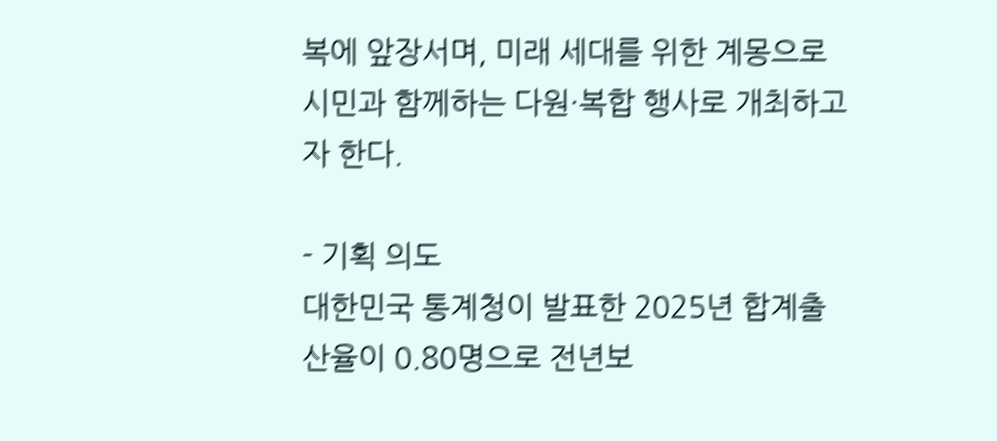복에 앞장서며, 미래 세대를 위한 계몽으로 시민과 함께하는 다원·복합 행사로 개최하고자 한다.

- 기획 의도
대한민국 통계청이 발표한 2025년 합계출산율이 0.80명으로 전년보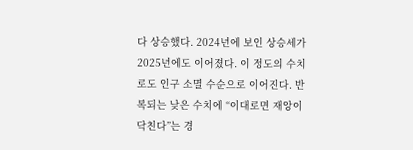다 상승했다. 2024년에 보인 상승세가 2025년에도 이어졌다. 이 정도의 수치로도 인구 소멸 수순으로 이어진다. 반복되는 낮은 수치에 “이대로면 재앙이 닥친다”는 경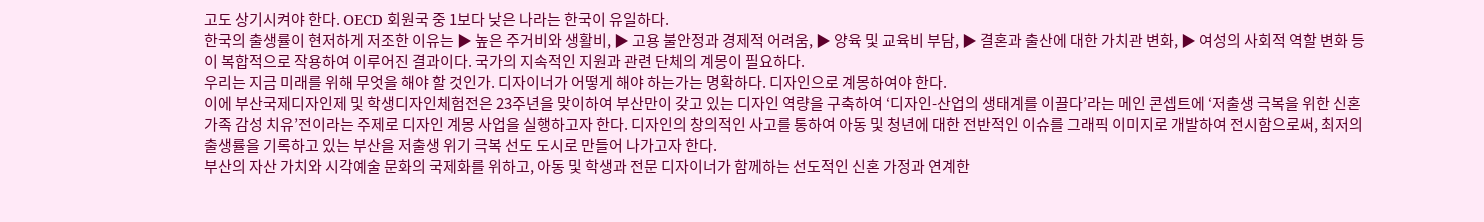고도 상기시켜야 한다. OECD 회원국 중 1보다 낮은 나라는 한국이 유일하다.
한국의 출생률이 현저하게 저조한 이유는 ▶ 높은 주거비와 생활비, ▶ 고용 불안정과 경제적 어려움, ▶ 양육 및 교육비 부담, ▶ 결혼과 출산에 대한 가치관 변화, ▶ 여성의 사회적 역할 변화 등이 복합적으로 작용하여 이루어진 결과이다. 국가의 지속적인 지원과 관련 단체의 계몽이 필요하다.
우리는 지금 미래를 위해 무엇을 해야 할 것인가. 디자이너가 어떻게 해야 하는가는 명확하다. 디자인으로 계몽하여야 한다.
이에 부산국제디자인제 및 학생디자인체험전은 23주년을 맞이하여 부산만이 갖고 있는 디자인 역량을 구축하여 ‘디자인-산업의 생태계를 이끌다’라는 메인 콘셉트에 ‘저출생 극복을 위한 신혼 가족 감성 치유’전이라는 주제로 디자인 계몽 사업을 실행하고자 한다. 디자인의 창의적인 사고를 통하여 아동 및 청년에 대한 전반적인 이슈를 그래픽 이미지로 개발하여 전시함으로써, 최저의 출생률을 기록하고 있는 부산을 저출생 위기 극복 선도 도시로 만들어 나가고자 한다.
부산의 자산 가치와 시각예술 문화의 국제화를 위하고, 아동 및 학생과 전문 디자이너가 함께하는 선도적인 신혼 가정과 연계한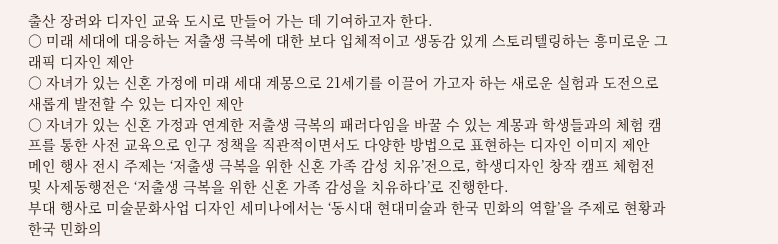출산 장려와 디자인 교육 도시로 만들어 가는 데 기여하고자 한다.
○ 미래 세대에 대응하는 저출생 극복에 대한 보다 입체적이고 생동감 있게 스토리텔링하는 흥미로운 그래픽 디자인 제안
○ 자녀가 있는 신혼 가정에 미래 세대 계몽으로 21세기를 이끌어 가고자 하는 새로운 실험과 도전으로 새롭게 발전할 수 있는 디자인 제안
○ 자녀가 있는 신혼 가정과 연계한 저출생 극복의 패러다임을 바꿀 수 있는 계몽과 학생들과의 체험 캠프를 통한 사전 교육으로 인구 정책을 직관적이면서도 다양한 방법으로 표현하는 디자인 이미지 제안
메인 행사 전시 주제는 ‘저출생 극복을 위한 신혼 가족 감성 치유’전으로, 학생디자인 창작 캠프 체험전 및 사제동행전은 ‘저출생 극복을 위한 신혼 가족 감성을 치유하다’로 진행한다.
부대 행사로 미술문화사업 디자인 세미나에서는 ‘동시대 현대미술과 한국 민화의 역할’을 주제로 현황과 한국 민화의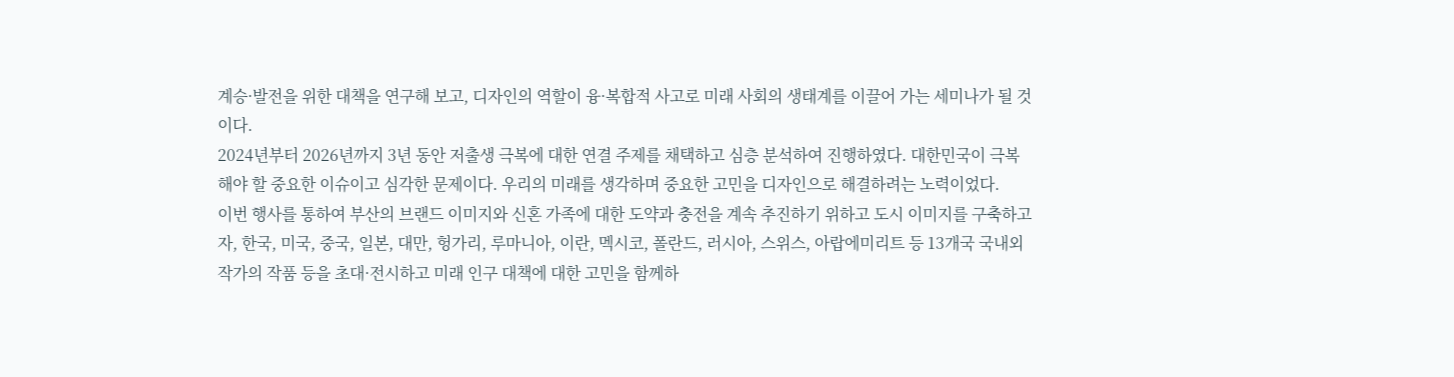계승·발전을 위한 대책을 연구해 보고, 디자인의 역할이 융·복합적 사고로 미래 사회의 생태계를 이끌어 가는 세미나가 될 것이다.
2024년부터 2026년까지 3년 동안 저출생 극복에 대한 연결 주제를 채택하고 심층 분석하여 진행하였다. 대한민국이 극복해야 할 중요한 이슈이고 심각한 문제이다. 우리의 미래를 생각하며 중요한 고민을 디자인으로 해결하려는 노력이었다.
이번 행사를 통하여 부산의 브랜드 이미지와 신혼 가족에 대한 도약과 충전을 계속 추진하기 위하고 도시 이미지를 구축하고자, 한국, 미국, 중국, 일본, 대만, 헝가리, 루마니아, 이란, 멕시코, 폴란드, 러시아, 스위스, 아랍에미리트 등 13개국 국내외 작가의 작품 등을 초대·전시하고 미래 인구 대책에 대한 고민을 함께하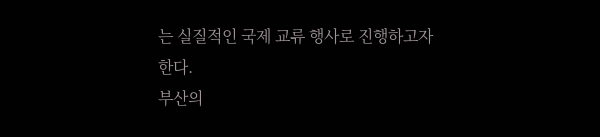는 실질적인 국제 교류 행사로 진행하고자 한다.
부산의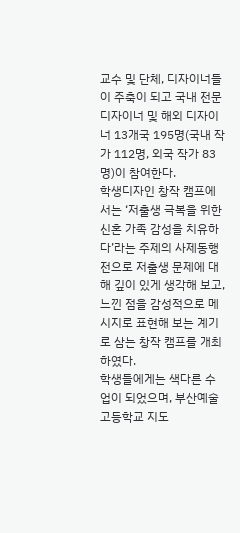교수 및 단체, 디자이너들이 주축이 되고 국내 전문 디자이너 및 해외 디자이너 13개국 195명(국내 작가 112명, 외국 작가 83명)이 참여한다.
학생디자인 창작 캠프에서는 ‘저출생 극복을 위한 신혼 가족 감성을 치유하다’라는 주제의 사제동행전으로 저출생 문제에 대해 깊이 있게 생각해 보고, 느낀 점을 감성적으로 메시지로 표현해 보는 계기로 삼는 창작 캠프를 개최하였다.
학생들에게는 색다른 수업이 되었으며, 부산예술고등학교 지도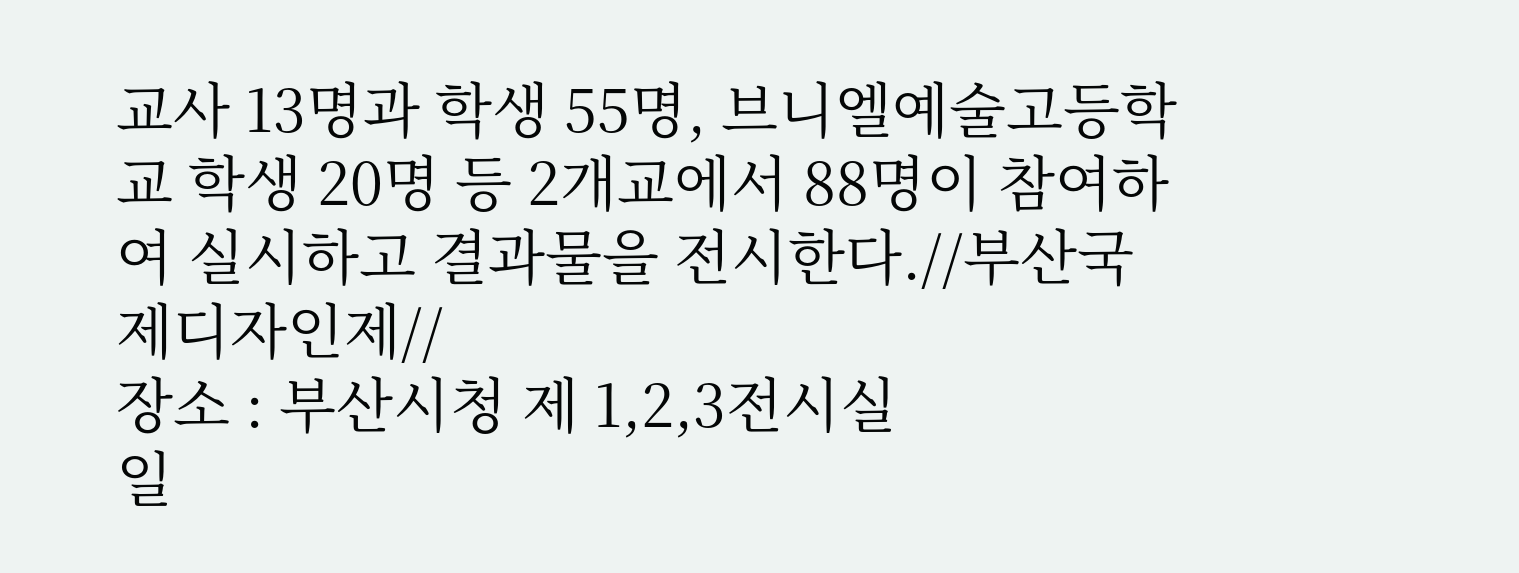교사 13명과 학생 55명, 브니엘예술고등학교 학생 20명 등 2개교에서 88명이 참여하여 실시하고 결과물을 전시한다.//부산국제디자인제//
장소 : 부산시청 제 1,2,3전시실
일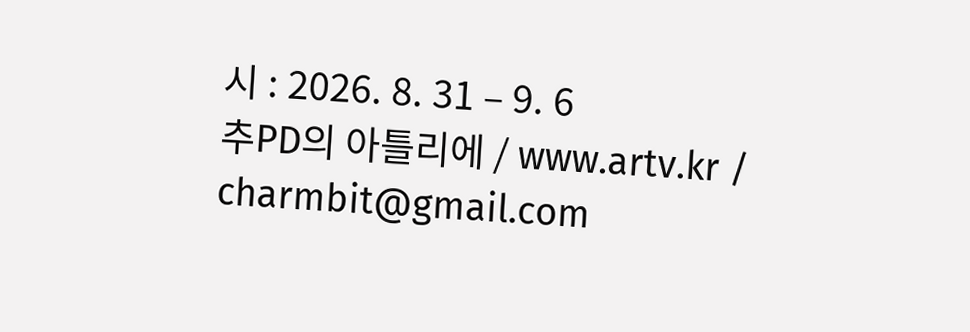시 : 2026. 8. 31 – 9. 6
추PD의 아틀리에 / www.artv.kr / charmbit@gmail.com